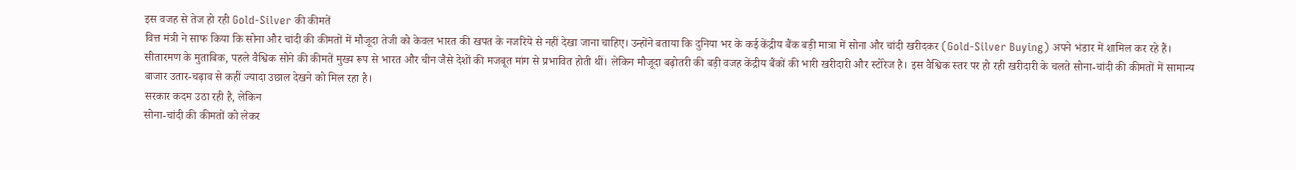इस वजह से तेज हो रही Gold-Silver की कीमतें
वित्त मंत्री ने साफ किया कि सोना और चांदी की कीमतों में मौजूदा तेजी को केवल भारत की खपत के नजरिये से नहीं देखा जाना चाहिए। उन्होंने बताया कि दुनिया भर के कई केंद्रीय बैंक बड़ी मात्रा में सोना और चांदी खरीदकर (Gold-Silver Buying) अपने भंडार में शामिल कर रहे हैं।
सीतारमण के मुताबिक, पहले वैश्विक सोने की कीमतें मुख्य रूप से भारत और चीन जैसे देशों की मजबूत मांग से प्रभावित होती थीं। लेकिन मौजूदा बढ़ोतरी की बड़ी वजह केंद्रीय बैंकों की भारी खरीदारी और स्टोरेज है। इस वैश्विक स्तर पर हो रही खरीदारी के चलते सोना-चांदी की कीमतों में सामान्य बाजार उतार-चढ़ाव से कहीं ज्यादा उछाल देखने को मिल रहा है।
सरकार कदम उठा रही है, लेकिन
सोना-चांदी की कीमतों को लेकर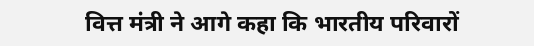वित्त मंत्री ने आगे कहा कि भारतीय परिवारों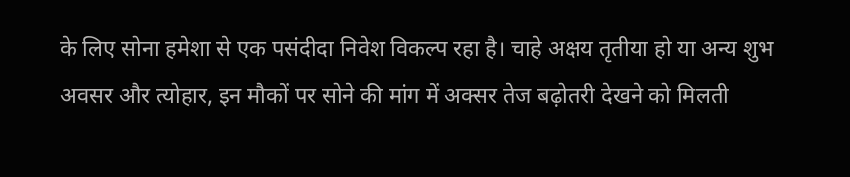के लिए सोना हमेशा से एक पसंदीदा निवेश विकल्प रहा है। चाहे अक्षय तृतीया हो या अन्य शुभ अवसर और त्योहार, इन मौकों पर सोने की मांग में अक्सर तेज बढ़ोतरी देखने को मिलती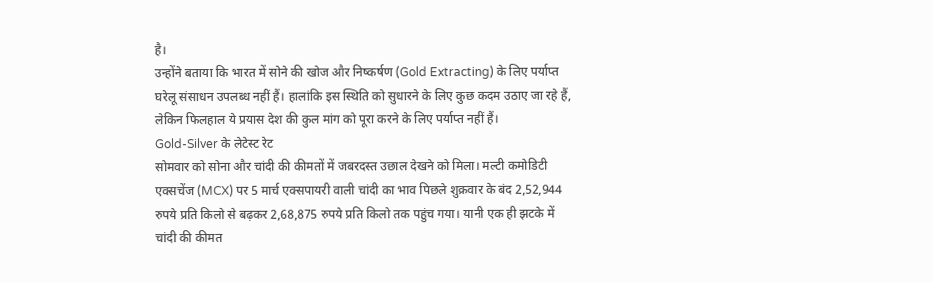है।
उन्होंने बताया कि भारत में सोने की खोज और निष्कर्षण (Gold Extracting) के लिए पर्याप्त घरेलू संसाधन उपलब्ध नहीं हैं। हालांकि इस स्थिति को सुधारने के लिए कुछ कदम उठाए जा रहे हैं, लेकिन फिलहाल ये प्रयास देश की कुल मांग को पूरा करने के लिए पर्याप्त नहीं हैं।
Gold-Silver के लेटेस्ट रेट
सोमवार को सोना और चांदी की कीमतों में जबरदस्त उछाल देखने को मिला। मल्टी कमोडिटी एक्सचेंज (MCX) पर 5 मार्च एक्सपायरी वाली चांदी का भाव पिछले शुक्रवार के बंद 2,52,944 रुपये प्रति किलो से बढ़कर 2,68,875 रुपये प्रति किलो तक पहुंच गया। यानी एक ही झटके में चांदी की कीमत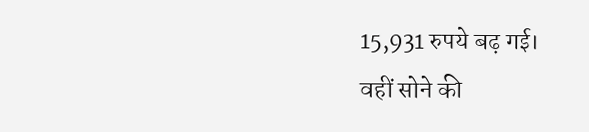15,931 रुपये बढ़ गई।
वहीं सोने की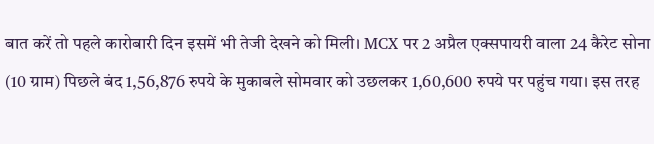बात करें तो पहले कारोबारी दिन इसमें भी तेजी देखने को मिली। MCX पर 2 अप्रैल एक्सपायरी वाला 24 कैरेट सोना (10 ग्राम) पिछले बंद 1,56,876 रुपये के मुकाबले सोमवार को उछलकर 1,60,600 रुपये पर पहुंच गया। इस तरह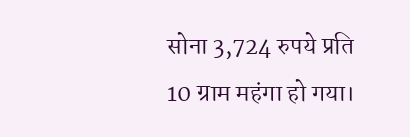सोना 3,724 रुपये प्रति 10 ग्राम महंगा हो गया।